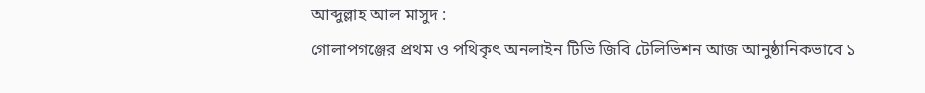আব্দুল্লাহ আল মাসুদ :
গোলাপগঞ্জের প্রথম ও পথিকৃৎ অনলাইন টিভি জিবি টেলিভিশন আজ আনুষ্ঠানিকভাবে ১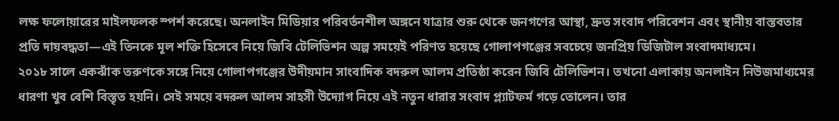লক্ষ ফলোয়ারের মাইলফলক স্পর্শ করেছে। অনলাইন মিডিয়ার পরিবর্তনশীল অঙ্গনে যাত্রার শুরু থেকে জনগণের আস্থা, দ্রুত সংবাদ পরিবেশন এবং স্থানীয় বাস্তবতার প্রতি দায়বদ্ধতা—এই তিনকে মূল শক্তি হিসেবে নিয়ে জিবি টেলিভিশন অল্প সময়েই পরিণত হয়েছে গোলাপগঞ্জের সবচেয়ে জনপ্রিয় ডিজিটাল সংবাদমাধ্যমে।
২০১৮ সালে একঝাঁক তরুণকে সঙ্গে নিয়ে গোলাপগঞ্জের উদীয়মান সাংবাদিক বদরুল আলম প্রতিষ্ঠা করেন জিবি টেলিভিশন। তখনো এলাকায় অনলাইন নিউজমাধ্যমের ধারণা খুব বেশি বিস্তৃত হয়নি। সেই সময়ে বদরুল আলম সাহসী উদ্যোগ নিয়ে এই নতুন ধারার সংবাদ প্ল্যাটফর্ম গড়ে তোলেন। তার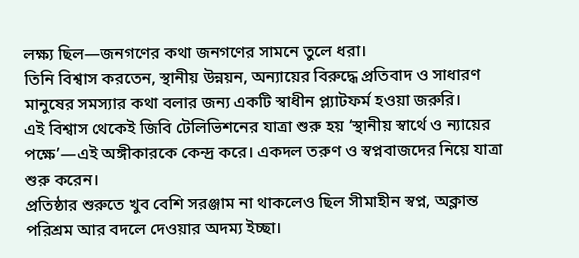লক্ষ্য ছিল—জনগণের কথা জনগণের সামনে তুলে ধরা।
তিনি বিশ্বাস করতেন, স্থানীয় উন্নয়ন, অন্যায়ের বিরুদ্ধে প্রতিবাদ ও সাধারণ মানুষের সমস্যার কথা বলার জন্য একটি স্বাধীন প্ল্যাটফর্ম হওয়া জরুরি।
এই বিশ্বাস থেকেই জিবি টেলিভিশনের যাত্রা শুরু হয় ‘স্থানীয় স্বার্থে ও ন্যায়ের পক্ষে’—এই অঙ্গীকারকে কেন্দ্র করে। একদল তরুণ ও স্বপ্নবাজদের নিয়ে যাত্রা শুরু করেন।
প্রতিষ্ঠার শুরুতে খুব বেশি সরঞ্জাম না থাকলেও ছিল সীমাহীন স্বপ্ন, অক্লান্ত পরিশ্রম আর বদলে দেওয়ার অদম্য ইচ্ছা।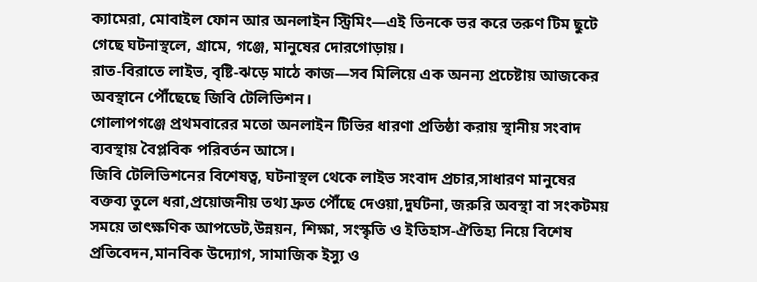ক্যামেরা, মোবাইল ফোন আর অনলাইন স্ট্রিমিং—এই তিনকে ভর করে তরুণ টিম ছুটে গেছে ঘটনাস্থলে, গ্রামে, গঞ্জে, মানুষের দোরগোড়ায়।
রাত-বিরাতে লাইভ, বৃষ্টি-ঝড়ে মাঠে কাজ—সব মিলিয়ে এক অনন্য প্রচেষ্টায় আজকের অবস্থানে পৌঁছেছে জিবি টেলিভিশন।
গোলাপগঞ্জে প্রথমবারের মতো অনলাইন টিভির ধারণা প্রতিষ্ঠা করায় স্থানীয় সংবাদ ব্যবস্থায় বৈপ্লবিক পরিবর্তন আসে।
জিবি টেলিভিশনের বিশেষত্ব, ঘটনাস্থল থেকে লাইভ সংবাদ প্রচার,সাধারণ মানুষের বক্তব্য তুলে ধরা,প্রয়োজনীয় তথ্য দ্রুত পৌঁছে দেওয়া,দুর্ঘটনা, জরুরি অবস্থা বা সংকটময় সময়ে তাৎক্ষণিক আপডেট,উন্নয়ন, শিক্ষা, সংস্কৃতি ও ইতিহাস-ঐতিহ্য নিয়ে বিশেষ প্রতিবেদন,মানবিক উদ্যোগ, সামাজিক ইস্যু ও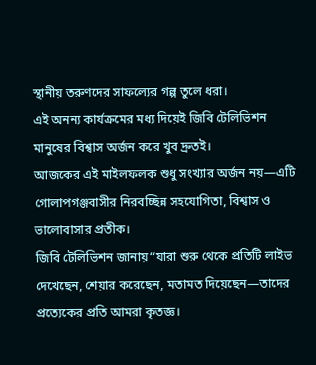স্থানীয় তরুণদের সাফল্যের গল্প তুলে ধরা।
এই অনন্য কার্যক্রমের মধ্য দিয়েই জিবি টেলিভিশন মানুষের বিশ্বাস অর্জন করে খুব দ্রুতই।
আজকের এই মাইলফলক শুধু সংখ্যার অর্জন নয়—এটি গোলাপগঞ্জবাসীর নিরবচ্ছিন্ন সহযোগিতা, বিশ্বাস ও ভালোবাসার প্রতীক।
জিবি টেলিভিশন জানায়“যারা শুরু থেকে প্রতিটি লাইভ দেখেছেন, শেয়ার করেছেন, মতামত দিয়েছেন—তাদের প্রত্যেকের প্রতি আমরা কৃতজ্ঞ।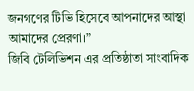জনগণের টিভি হিসেবে আপনাদের আস্থা আমাদের প্রেরণা।”
জিবি টেলিভিশন এর প্রতিষ্ঠাতা সাংবাদিক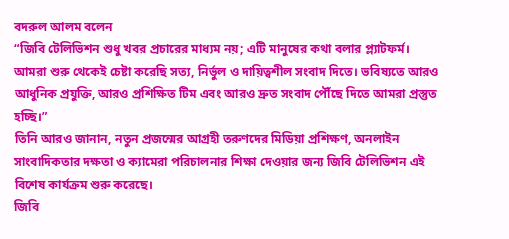বদরুল আলম বলেন
“জিবি টেলিভিশন শুধু খবর প্রচারের মাধ্যম নয়; এটি মানুষের কথা বলার প্ল্যাটফর্ম। আমরা শুরু থেকেই চেষ্টা করেছি সত্য, নির্ভুল ও দায়িত্বশীল সংবাদ দিতে। ভবিষ্যতে আরও আধুনিক প্রযুক্তি, আরও প্রশিক্ষিত টিম এবং আরও দ্রুত সংবাদ পৌঁছে দিতে আমরা প্রস্তুত হচ্ছি।”
তিনি আরও জানান, নতুন প্রজন্মের আগ্রহী তরুণদের মিডিয়া প্রশিক্ষণ, অনলাইন সাংবাদিকতার দক্ষতা ও ক্যামেরা পরিচালনার শিক্ষা দেওয়ার জন্য জিবি টেলিভিশন এই বিশেষ কার্যক্রম শুরু করেছে।
জিবি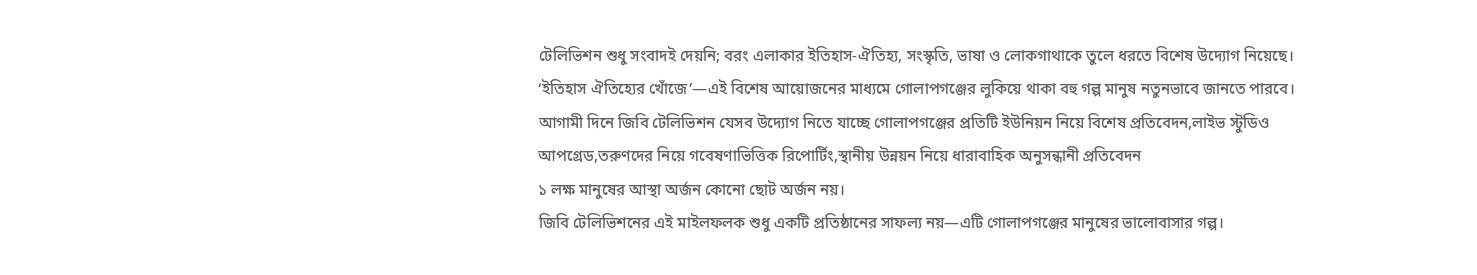টেলিভিশন শুধু সংবাদই দেয়নি; বরং এলাকার ইতিহাস-ঐতিহ্য, সংস্কৃতি, ভাষা ও লোকগাথাকে তুলে ধরতে বিশেষ উদ্যোগ নিয়েছে।
‘ইতিহাস ঐতিহ্যের খোঁজে’—এই বিশেষ আয়োজনের মাধ্যমে গোলাপগঞ্জের লুকিয়ে থাকা বহু গল্প মানুষ নতুনভাবে জানতে পারবে।
আগামী দিনে জিবি টেলিভিশন যেসব উদ্যোগ নিতে যাচ্ছে গোলাপগঞ্জের প্রতিটি ইউনিয়ন নিয়ে বিশেষ প্রতিবেদন,লাইভ স্টুডিও আপগ্রেড,তরুণদের নিয়ে গবেষণাভিত্তিক রিপোর্টিং,স্থানীয় উন্নয়ন নিয়ে ধারাবাহিক অনুসন্ধানী প্রতিবেদন
১ লক্ষ মানুষের আস্থা অর্জন কোনো ছোট অর্জন নয়।
জিবি টেলিভিশনের এই মাইলফলক শুধু একটি প্রতিষ্ঠানের সাফল্য নয়—এটি গোলাপগঞ্জের মানুষের ভালোবাসার গল্প।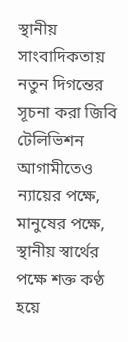স্থানীয় সাংবাদিকতায় নতুন দিগন্তের সূচনা করা জিবি টেলিভিশন আগামীতেও ন্যায়ের পক্ষে, মানুষের পক্ষে, স্থানীয় স্বার্থের পক্ষে শক্ত কণ্ঠ হয়ে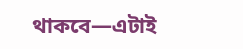থাকবে—এটাই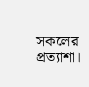সকলের প্রত্যাশা।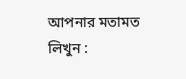আপনার মতামত লিখুন :